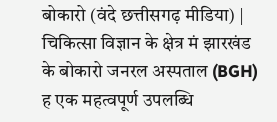बोकारो (वंदे छत्तीसगढ़ मीडिया) | चिकित्सा विज्ञान के क्षेत्र मं झारखंड के बोकारो जनरल अस्पताल (BGH) ह एक महत्वपूर्ण उपलब्धि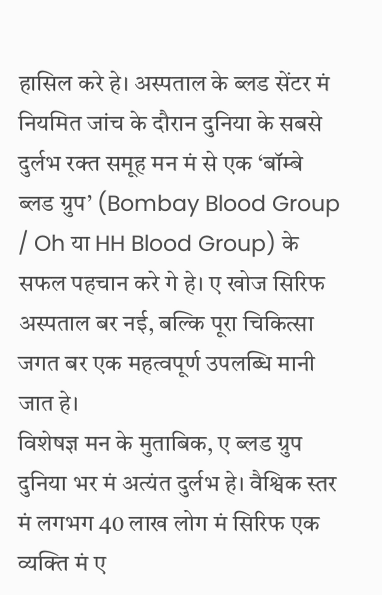हासिल करे हे। अस्पताल के ब्लड सेंटर मं नियमित जांच के दौरान दुनिया के सबसे दुर्लभ रक्त समूह मन मं से एक ‘बॉम्बे ब्लड ग्रुप’ (Bombay Blood Group / Oh या HH Blood Group) के सफल पहचान करे गे हे। ए खोज सिरिफ अस्पताल बर नई, बल्कि पूरा चिकित्सा जगत बर एक महत्वपूर्ण उपलब्धि मानी जात हे।
विशेषज्ञ मन के मुताबिक, ए ब्लड ग्रुप दुनिया भर मं अत्यंत दुर्लभ हे। वैश्विक स्तर मं लगभग 40 लाख लोग मं सिरिफ एक व्यक्ति मं ए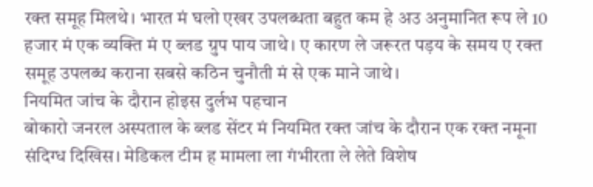रक्त समूह मिलथे। भारत मं घलो एखर उपलब्धता बहुत कम हे अउ अनुमानित रूप ले 10 हजार मं एक व्यक्ति मं ए ब्लड ग्रुप पाय जाथे। ए कारण ले जरूरत पड़य के समय ए रक्त समूह उपलब्ध कराना सबसे कठिन चुनौती मं से एक माने जाथे।
नियमित जांच के दौरान होइस दुर्लभ पहचान
बोकारो जनरल अस्पताल के ब्लड सेंटर मं नियमित रक्त जांच के दौरान एक रक्त नमूना संदिग्ध दिखिस। मेडिकल टीम ह मामला ला गंभीरता ले लेते विशेष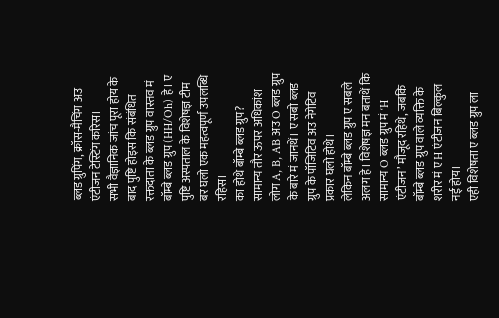ब्लड ग्रुपिंग, क्रॉस-मैचिंग अउ एंटीजन टेस्टिंग करिस।
सभी वैज्ञानिक जांच पूरा होय के बाद पुष्टि होइस कि संबंधित रक्तदाता के ब्लड ग्रुप वास्तव मं बॉम्बे ब्लड ग्रुप (HH/Oh) हे। ए पुष्टि अस्पताल के विशेषज्ञ टीम बर घलो एक महत्वपूर्ण उपलब्धि रहिस।
का होथे बॉम्बे ब्लड ग्रुप?
सामान्य तौर ऊपर अधिकांश लोग A, B, AB अउ O ब्लड ग्रुप के बारे मं जानथें। ए सबो ब्लड ग्रुप के पॉजिटिव अउ नेगेटिव प्रकार घलो होथे।
लेकिन बॉम्बे ब्लड ग्रुप ए सबले अलग हे। विशेषज्ञ मन बताथें कि सामान्य O ब्लड ग्रुप मं ‘H एंटीजन’ मौजूद रहिथे, जबकि बॉम्बे ब्लड ग्रुप वाले व्यक्ति के शरीर मं ए H एंटीजन बिल्कुल नई होय।
एही विशेषता ए ब्लड ग्रुप ला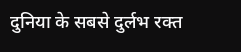दुनिया के सबसे दुर्लभ रक्त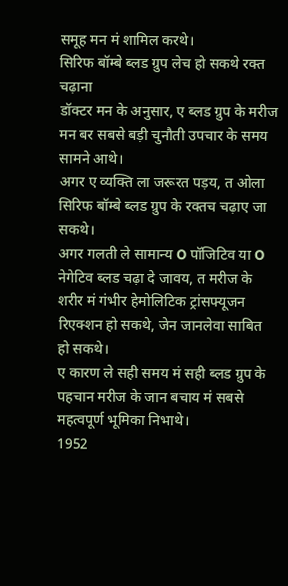समूह मन मं शामिल करथे।
सिरिफ बॉम्बे ब्लड ग्रुप लेच हो सकथे रक्त चढ़ाना
डॉक्टर मन के अनुसार, ए ब्लड ग्रुप के मरीज मन बर सबसे बड़ी चुनौती उपचार के समय सामने आथे।
अगर ए व्यक्ति ला जरूरत पड़य, त ओला सिरिफ बॉम्बे ब्लड ग्रुप के रक्तच चढ़ाए जा सकथे।
अगर गलती ले सामान्य O पॉजिटिव या O नेगेटिव ब्लड चढ़ा दे जावय, त मरीज के शरीर मं गंभीर हेमोलिटिक ट्रांसफ्यूजन रिएक्शन हो सकथे, जेन जानलेवा साबित हो सकथे।
ए कारण ले सही समय मं सही ब्लड ग्रुप के पहचान मरीज के जान बचाय मं सबसे महत्वपूर्ण भूमिका निभाथे।
1952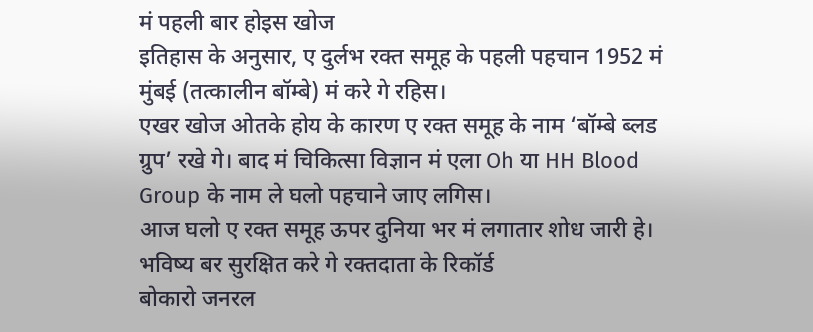मं पहली बार होइस खोज
इतिहास के अनुसार, ए दुर्लभ रक्त समूह के पहली पहचान 1952 मं मुंबई (तत्कालीन बॉम्बे) मं करे गे रहिस।
एखर खोज ओतके होय के कारण ए रक्त समूह के नाम ‘बॉम्बे ब्लड ग्रुप’ रखे गे। बाद मं चिकित्सा विज्ञान मं एला Oh या HH Blood Group के नाम ले घलो पहचाने जाए लगिस।
आज घलो ए रक्त समूह ऊपर दुनिया भर मं लगातार शोध जारी हे।
भविष्य बर सुरक्षित करे गे रक्तदाता के रिकॉर्ड
बोकारो जनरल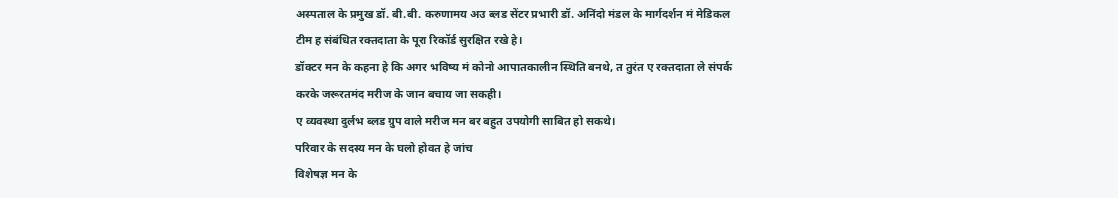अस्पताल के प्रमुख डॉ. बी.बी. करुणामय अउ ब्लड सेंटर प्रभारी डॉ. अनिंदो मंडल के मार्गदर्शन मं मेडिकल टीम ह संबंधित रक्तदाता के पूरा रिकॉर्ड सुरक्षित रखे हे।
डॉक्टर मन के कहना हे कि अगर भविष्य मं कोनो आपातकालीन स्थिति बनथे, त तुरंत ए रक्तदाता ले संपर्क करके जरूरतमंद मरीज के जान बचाय जा सकही।
ए व्यवस्था दुर्लभ ब्लड ग्रुप वाले मरीज मन बर बहुत उपयोगी साबित हो सकथे।
परिवार के सदस्य मन के घलो होवत हे जांच
विशेषज्ञ मन के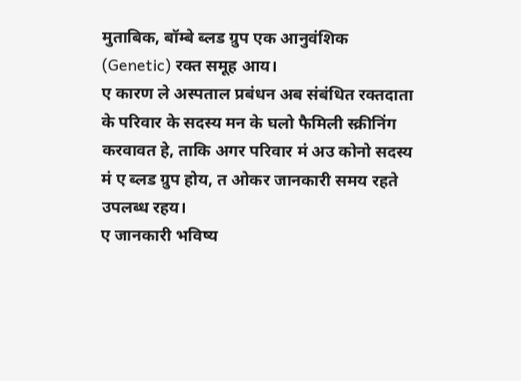मुताबिक, बॉम्बे ब्लड ग्रुप एक आनुवंशिक (Genetic) रक्त समूह आय।
ए कारण ले अस्पताल प्रबंधन अब संबंधित रक्तदाता के परिवार के सदस्य मन के घलो फैमिली स्क्रीनिंग करवावत हे, ताकि अगर परिवार मं अउ कोनो सदस्य मं ए ब्लड ग्रुप होय, त ओकर जानकारी समय रहते उपलब्ध रहय।
ए जानकारी भविष्य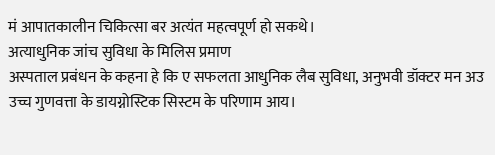मं आपातकालीन चिकित्सा बर अत्यंत महत्वपूर्ण हो सकथे।
अत्याधुनिक जांच सुविधा के मिलिस प्रमाण
अस्पताल प्रबंधन के कहना हे कि ए सफलता आधुनिक लैब सुविधा, अनुभवी डॉक्टर मन अउ उच्च गुणवत्ता के डायग्नोस्टिक सिस्टम के परिणाम आय।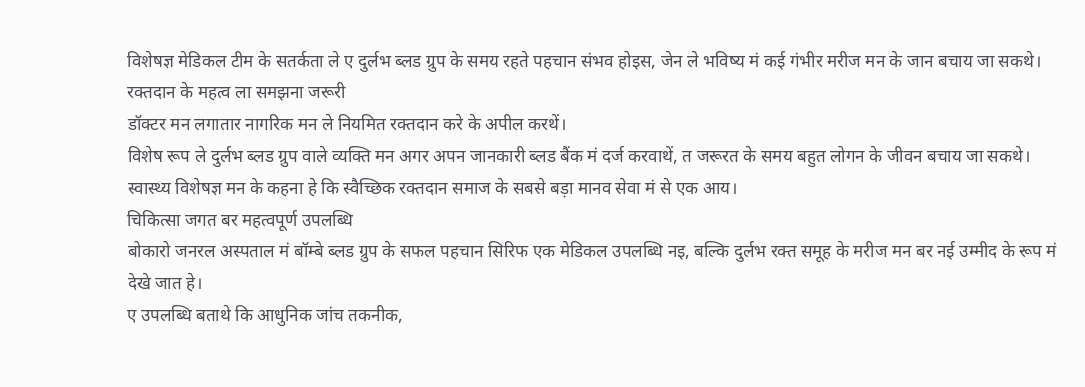विशेषज्ञ मेडिकल टीम के सतर्कता ले ए दुर्लभ ब्लड ग्रुप के समय रहते पहचान संभव होइस, जेन ले भविष्य मं कई गंभीर मरीज मन के जान बचाय जा सकथे।
रक्तदान के महत्व ला समझना जरूरी
डॉक्टर मन लगातार नागरिक मन ले नियमित रक्तदान करे के अपील करथें।
विशेष रूप ले दुर्लभ ब्लड ग्रुप वाले व्यक्ति मन अगर अपन जानकारी ब्लड बैंक मं दर्ज करवाथें, त जरूरत के समय बहुत लोगन के जीवन बचाय जा सकथे।
स्वास्थ्य विशेषज्ञ मन के कहना हे कि स्वैच्छिक रक्तदान समाज के सबसे बड़ा मानव सेवा मं से एक आय।
चिकित्सा जगत बर महत्वपूर्ण उपलब्धि
बोकारो जनरल अस्पताल मं बॉम्बे ब्लड ग्रुप के सफल पहचान सिरिफ एक मेडिकल उपलब्धि नइ, बल्कि दुर्लभ रक्त समूह के मरीज मन बर नई उम्मीद के रूप मं देखे जात हे।
ए उपलब्धि बताथे कि आधुनिक जांच तकनीक,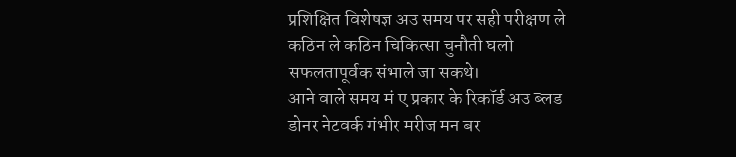प्रशिक्षित विशेषज्ञ अउ समय पर सही परीक्षण ले कठिन ले कठिन चिकित्सा चुनौती घलो सफलतापूर्वक संभाले जा सकथे।
आने वाले समय मं ए प्रकार के रिकॉर्ड अउ ब्लड डोनर नेटवर्क गंभीर मरीज मन बर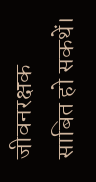जीवनरक्षक साबित हो सकथें।